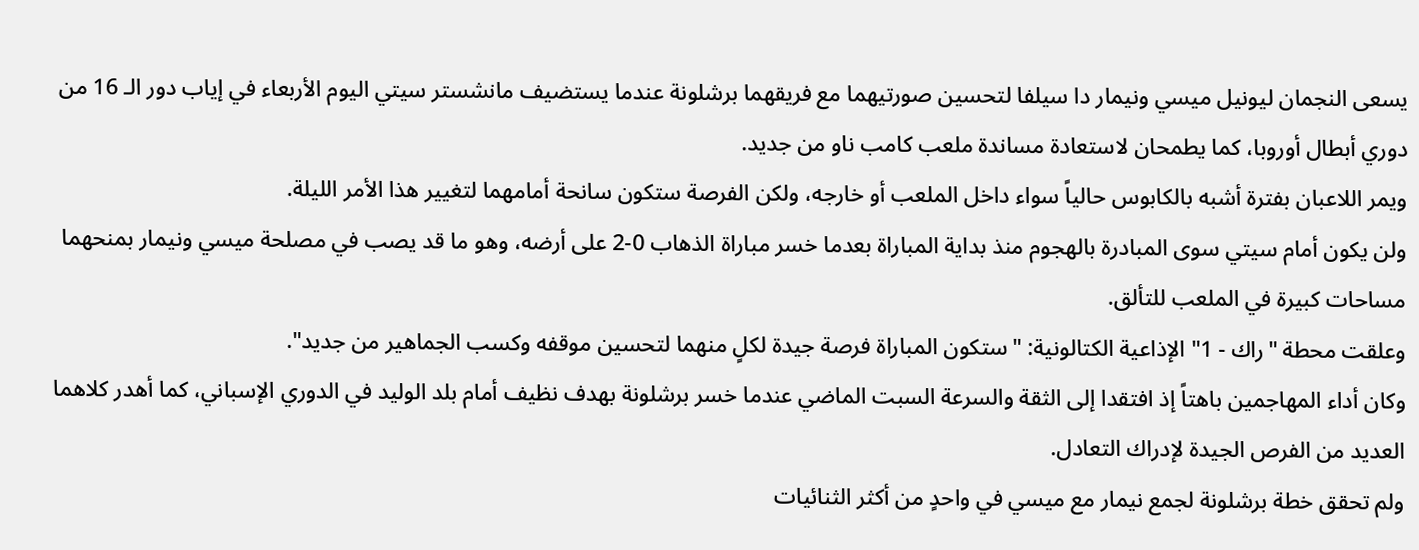يسعى النجمان ليونيل ميسي ونيمار دا سيلفا لتحسين صورتيهما مع فريقهما برشلونة عندما يستضيف مانشستر سيتي اليوم الأربعاء في إياب دور الـ 16 من دوري أبطال أوروبا، كما يطمحان لاستعادة مساندة ملعب كامب ناو من جديد.
ويمر اللاعبان بفترة أشبه بالكابوس حالياً سواء داخل الملعب أو خارجه، ولكن الفرصة ستكون سانحة أمامهما لتغيير هذا الأمر الليلة.
ولن يكون أمام سيتي سوى المبادرة بالهجوم منذ بداية المباراة بعدما خسر مباراة الذهاب 0-2 على أرضه، وهو ما قد يصب في مصلحة ميسي ونيمار بمنحهما مساحات كبيرة في الملعب للتألق.
وعلقت محطة "راك - 1" الإذاعية الكتالونية: "ستكون المباراة فرصة جيدة لكلٍ منهما لتحسين موقفه وكسب الجماهير من جديد".
وكان أداء المهاجمين باهتاً إذ افتقدا إلى الثقة والسرعة السبت الماضي عندما خسر برشلونة بهدف نظيف أمام بلد الوليد في الدوري الإسباني، كما أهدر كلاهما العديد من الفرص الجيدة لإدراك التعادل.
ولم تحقق خطة برشلونة لجمع نيمار مع ميسي في واحدٍ من أكثر الثنائيات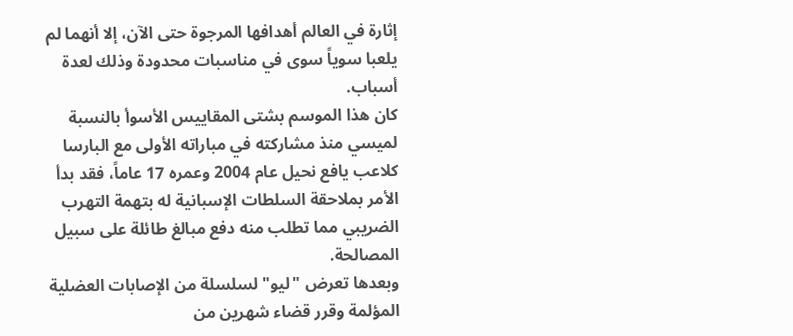إثارة في العالم أهدافها المرجوة حتى الآن، إلا أنهما لم يلعبا سوياً سوى في مناسبات محدودة وذلك لعدة أسباب.
كان هذا الموسم بشتى المقاييس الأسوأ بالنسبة لميسي منذ مشاركته في مباراته الأولى مع البارسا كلاعب يافع نحيل عام 2004 وعمره 17 عاماً، فقد بدأ الأمر بملاحقة السلطات الإسبانية له بتهمة التهرب الضريبي مما تطلب منه دفع مبالغ طائلة على سبيل المصالحة.
وبعدها تعرض "ليو" لسلسلة من الإصابات العضلية المؤلمة وقرر قضاء شهرين من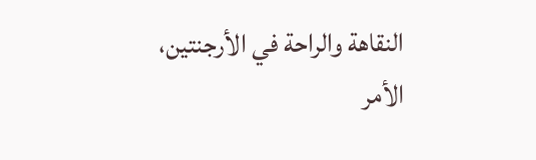النقاهة والراحة في الأرجنتين، الأمر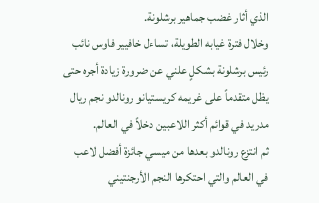الذي أثار غضب جماهير برشلونة.
وخلال فترة غيابه الطويلة، تساءل خافيير فاوس نائب رئيس برشلونة بشكلٍ علني عن ضرورة زيادة أجره حتى يظل متقدماً على غريمه كريستيانو رونالدو نجم ريال مدريد في قوائم أكثر اللاعبين دخلاً في العالم.
ثم انتزع رونالدو بعدها من ميسي جائزة أفضل لاعب في العالم والتي احتكرها النجم الأرجنتيني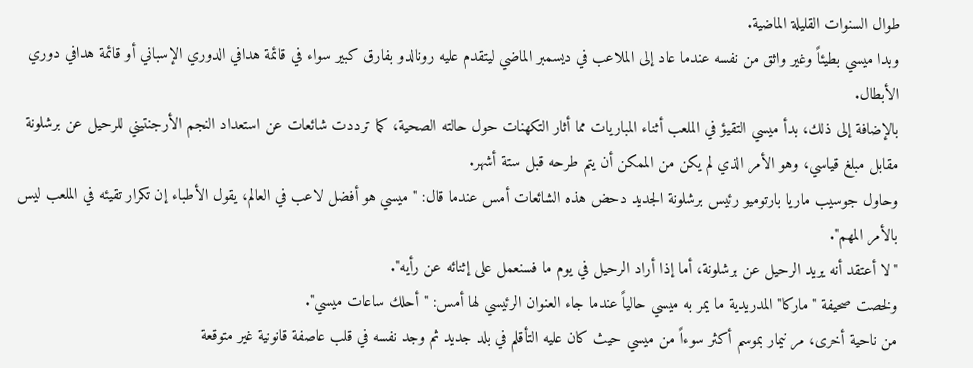طوال السنوات القليلة الماضية.
وبدا ميسي بطيئاً وغير واثق من نفسه عندما عاد إلى الملاعب في ديسمبر الماضي ليتقدم عليه رونالدو بفارق كبير سواء في قائمة هدافي الدوري الإسباني أو قائمة هدافي دوري الأبطال.
بالإضافة إلى ذلك، بدأ ميسي التقيؤ في الملعب أثناء المباريات مما أثار التكهنات حول حالته الصحية، كما ترددت شائعات عن استعداد النجم الأرجنتيني للرحيل عن برشلونة مقابل مبلغ قياسي، وهو الأمر الذي لم يكن من الممكن أن يتم طرحه قبل ستة أشهر.
وحاول جوسيب ماريا بارتوميو رئيس برشلونة الجديد دحض هذه الشائعات أمس عندما قال: "ميسي هو أفضل لاعب في العالم، يقول الأطباء إن تكرار تقيئه في الملعب ليس بالأمر المهم".
"لا أعتقد أنه يريد الرحيل عن برشلونة، أما إذا أراد الرحيل في يوم ما فسنعمل على إثنائه عن رأيه".
ولخصت صحيفة "ماركا" المدريدية ما يمر به ميسي حالياً عندما جاء العنوان الرئيسي لها أمس: "أحلك ساعات ميسي".
من ناحية أخرى، مر نيمار بموسم أكثر سوءاً من ميسي حيث كان عليه التأقلم في بلد جديد ثم وجد نفسه في قلب عاصفة قانونية غير متوقعة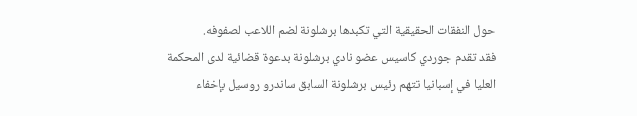حول النفقات الحقيقية التي تكبدها برشلونة لضم اللاعب لصفوفه.
فقد تقدم جوردي كاسيس عضو نادي برشلونة بدعوة قضائية لدى المحكمة العليا في إسبانيا تتهم رئيس برشلونة السابق ساندرو روسيل بإخفاء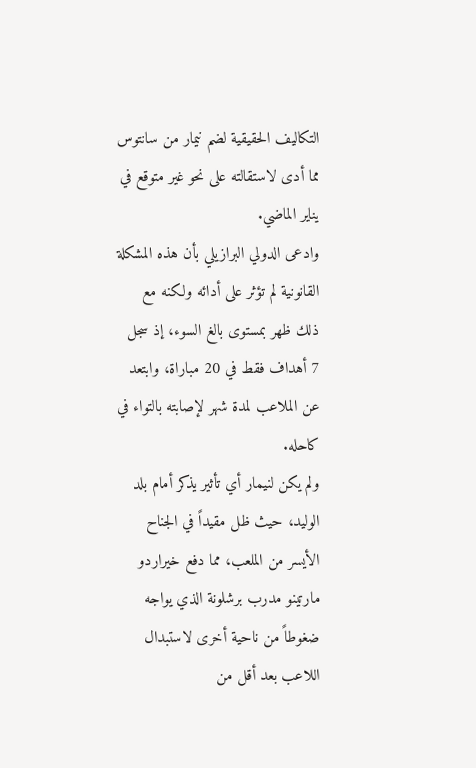التكاليف الحقيقية لضم نيمار من سانتوس مما أدى لاستقالته على نحو غير متوقع في يناير الماضي.
وادعى الدولي البرازيلي بأن هذه المشكلة القانونية لم تؤثر على أدائه ولكنه مع ذلك ظهر بمستوى بالغ السوء، إذ سجل 7 أهداف فقط في 20 مباراة، وابتعد عن الملاعب لمدة شهر لإصابته بالتواء في كاحله.
ولم يكن لنيمار أي تأثير يذكر أمام بلد الوليد، حيث ظل مقيداً في الجناح الأيسر من الملعب، مما دفع خيراردو مارتينو مدرب برشلونة الذي يواجه ضغوطاً من ناحية أخرى لاستبدال اللاعب بعد أقل من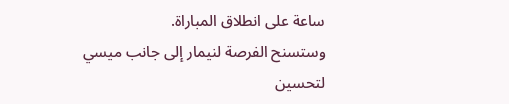ساعة على انطلاق المباراة.
وستسنح الفرصة لنيمار إلى جانب ميسي لتحسين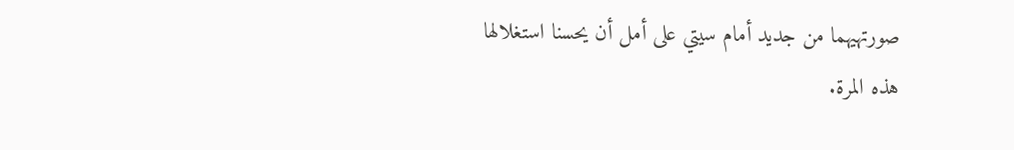صورتهيهما من جديد أمام سيتي على أمل أن يحسنا استغلالها هذه المرة.